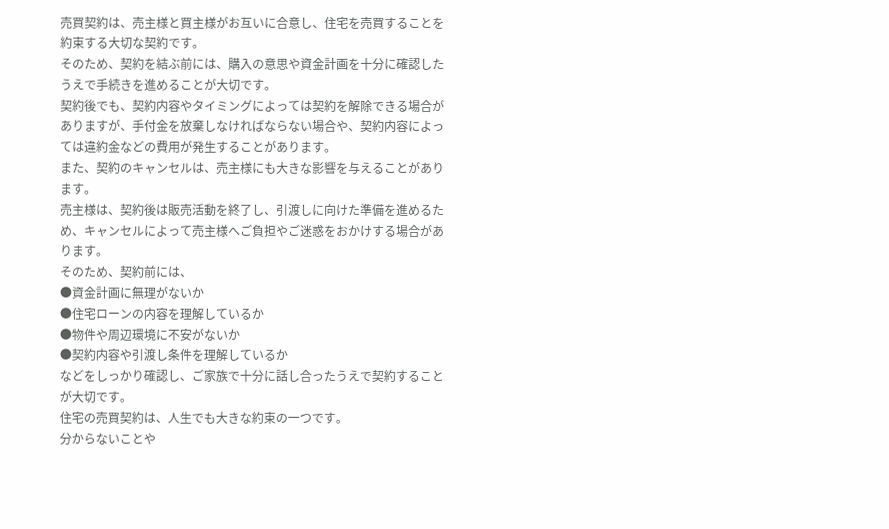売買契約は、売主様と買主様がお互いに合意し、住宅を売買することを約束する大切な契約です。
そのため、契約を結ぶ前には、購入の意思や資金計画を十分に確認したうえで手続きを進めることが大切です。
契約後でも、契約内容やタイミングによっては契約を解除できる場合がありますが、手付金を放棄しなければならない場合や、契約内容によっては違約金などの費用が発生することがあります。
また、契約のキャンセルは、売主様にも大きな影響を与えることがあります。
売主様は、契約後は販売活動を終了し、引渡しに向けた準備を進めるため、キャンセルによって売主様へご負担やご迷惑をおかけする場合があります。
そのため、契約前には、
●資金計画に無理がないか
●住宅ローンの内容を理解しているか
●物件や周辺環境に不安がないか
●契約内容や引渡し条件を理解しているか
などをしっかり確認し、ご家族で十分に話し合ったうえで契約することが大切です。
住宅の売買契約は、人生でも大きな約束の一つです。
分からないことや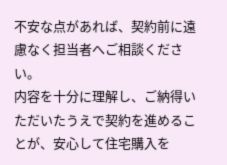不安な点があれば、契約前に遠慮なく担当者へご相談ください。
内容を十分に理解し、ご納得いただいたうえで契約を進めることが、安心して住宅購入を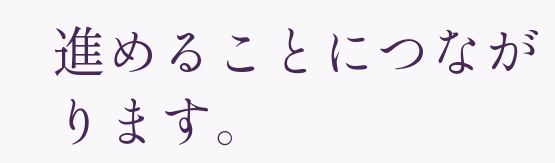進めることにつながります。